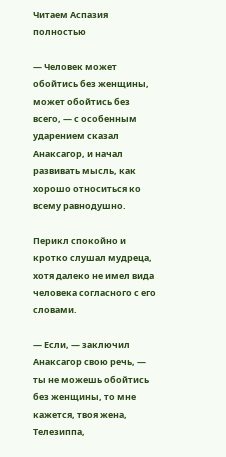Читаем Аспазия полностью

— Человек может обойтись без женщины, может обойтись без всего, — с особенным ударением сказал Анаксагор, и начал развивать мысль, как хорошо относиться ко всему равнодушно.

Перикл спокойно и кротко слушал мудреца, хотя далеко не имел вида человека согласного с его словами.

— Если, — заключил Анаксагор свою речь, — ты не можешь обойтись без женщины, то мне кажется, твоя жена, Телезиппа,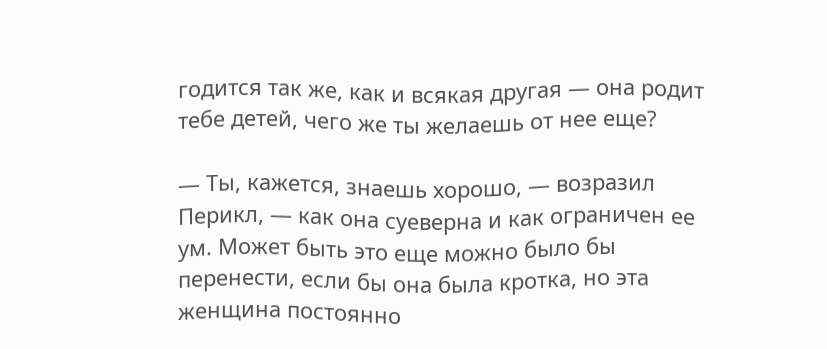годится так же, как и всякая другая — она родит тебе детей, чего же ты желаешь от нее еще?

— Ты, кажется, знаешь хорошо, — возразил Перикл, — как она суеверна и как ограничен ее ум. Может быть это еще можно было бы перенести, если бы она была кротка, но эта женщина постоянно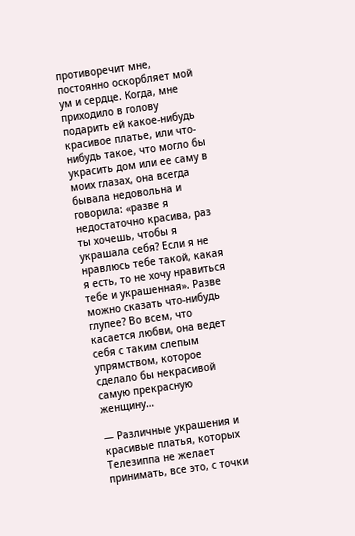противоречит мне, постоянно оскорбляет мой ум и сердце. Когда, мне приходило в голову подарить ей какое-нибудь красивое платье, или что-нибудь такое, что могло бы украсить дом или ее саму в моих глазах, она всегда бывала недовольна и говорила: «разве я недостаточно красива, раз ты хочешь, чтобы я украшала себя? Если я не нравлюсь тебе такой, какая я есть, то не хочу нравиться тебе и украшенная». Разве можно сказать что-нибудь глупее? Во всем, что касается любви, она ведет себя с таким слепым упрямством, которое сделало бы некрасивой самую прекрасную женщину…

— Различные украшения и красивые платья, которых Телезиппа не желает принимать, все это, с точки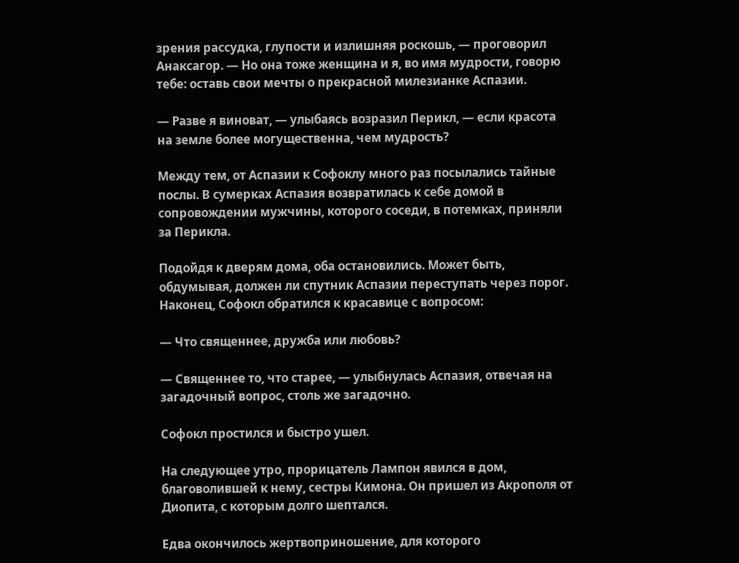зрения рассудка, глупости и излишняя роскошь, — проговорил Анаксагор. — Но она тоже женщина и я, во имя мудрости, говорю тебе: оставь свои мечты о прекрасной милезианке Аспазии.

— Разве я виноват, — улыбаясь возразил Перикл, — если красота на земле более могущественна, чем мудрость?

Между тем, от Аспазии к Софоклу много раз посылались тайные послы. В сумерках Аспазия возвратилась к себе домой в сопровождении мужчины, которого соседи, в потемках, приняли за Перикла.

Подойдя к дверям дома, оба остановились. Может быть, обдумывая, должен ли спутник Аспазии переступать через порог. Наконец, Софокл обратился к красавице с вопросом:

— Что священнее, дружба или любовь?

— Священнее то, что старее, — улыбнулась Аспазия, отвечая на загадочный вопрос, столь же загадочно.

Софокл простился и быстро ушел.

На следующее утро, прорицатель Лампон явился в дом, благоволившей к нему, сестры Кимона. Он пришел из Акрополя от Диопита, с которым долго шептался.

Едва окончилось жертвоприношение, для которого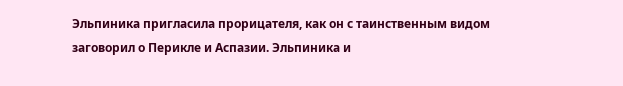Эльпиника пригласила прорицателя, как он с таинственным видом заговорил о Перикле и Аспазии. Эльпиника и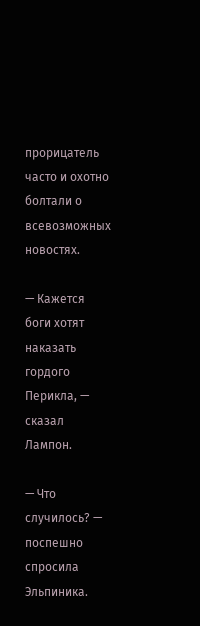прорицатель часто и охотно болтали о всевозможных новостях.

— Кажется боги хотят наказать гордого Перикла, — сказал Лампон.

— Что случилось? — поспешно спросила Эльпиника.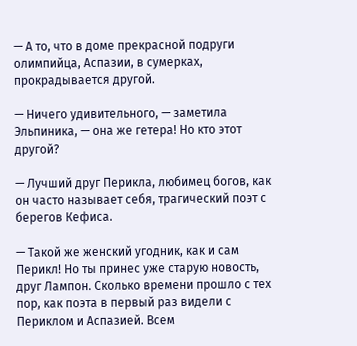— А то, что в доме прекрасной подруги олимпийца, Аспазии, в сумерках, прокрадывается другой.

— Ничего удивительного, — заметила Эльпиника, — она же гетера! Но кто этот другой?

— Лучший друг Перикла, любимец богов, как он часто называет себя, трагический поэт с берегов Кефиса.

— Такой же женский угодник, как и сам Перикл! Но ты принес уже старую новость, друг Лампон. Сколько времени прошло с тех пор, как поэта в первый раз видели с Периклом и Аспазией. Всем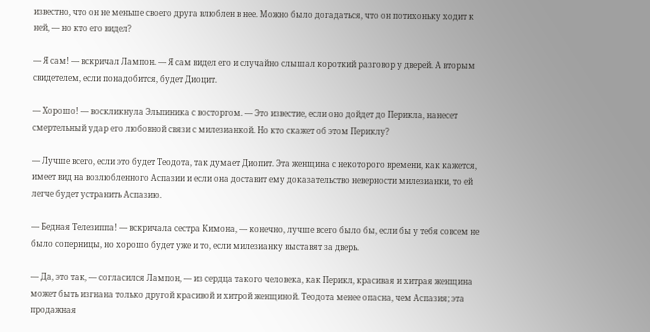известно, что он не меньше своего друга влюблен в нее. Можно было догадаться, что он потихоньку ходит к ней, — но кто его видел?

— Я сам! — вскричал Лампон. — Я сам видел его и случайно слышал короткий разговор у дверей. А вторым свидетелем, если понадобится, будет Диоцит.

— Хорошо! — воскликнула Эльпиника с восторгом. — Это известие, если оно дойдет до Перикла, нанесет смертельный удар его любовной связи с милезианкой. Но кто скажет об этом Периклу?

— Лучше всего, если это будет Теодота, так думает Диопит. Эта женщина с некоторого времени, как кажется, имеет вид на возлюбленного Аспазии и если она доставит ему доказательство неверности милезианки, то ей легче будет устранить Аспазию.

— Бедная Телезиппа! — вскричала сестра Кимона, — конечно, лучше всего было бы, если бы у тебя совсем не было соперницы, но хорошо будет уже и то, если милезианку выставят за дверь.

— Да, это так, — согласился Лампон, — из сердца такого человека, как Перикл, красивая и хитрая женщина может быть изгнана только другой красивой и хитрой женщиной. Теодота менее опасна, чем Аспазия; эта продажная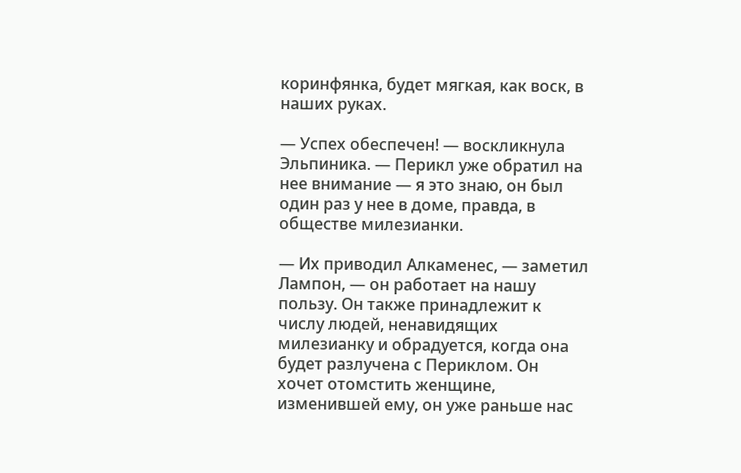коринфянка, будет мягкая, как воск, в наших руках.

— Успех обеспечен! — воскликнула Эльпиника. — Перикл уже обратил на нее внимание — я это знаю, он был один раз у нее в доме, правда, в обществе милезианки.

— Их приводил Алкаменес, — заметил Лампон, — он работает на нашу пользу. Он также принадлежит к числу людей, ненавидящих милезианку и обрадуется, когда она будет разлучена с Периклом. Он хочет отомстить женщине, изменившей ему, он уже раньше нас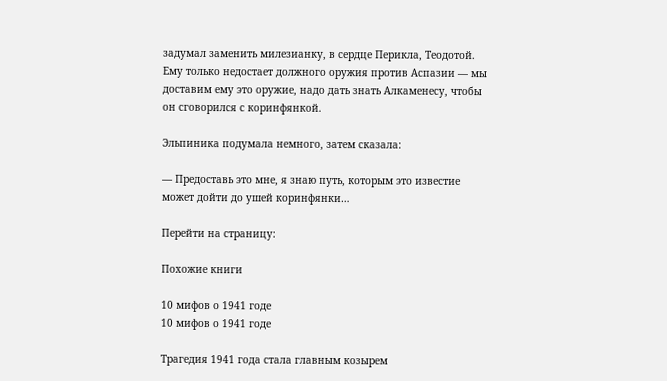задумал заменить милезианку, в сердце Перикла, Теодотой. Ему только недостает должного оружия против Аспазии — мы доставим ему это оружие, надо дать знать Алкаменесу, чтобы он сговорился с коринфянкой.

Эльпиника подумала немного, затем сказала:

— Предоставь это мне, я знаю путь, которым это известие может дойти до ушей коринфянки…

Перейти на страницу:

Похожие книги

10 мифов о 1941 годе
10 мифов о 1941 годе

Трагедия 1941 года стала главным козырем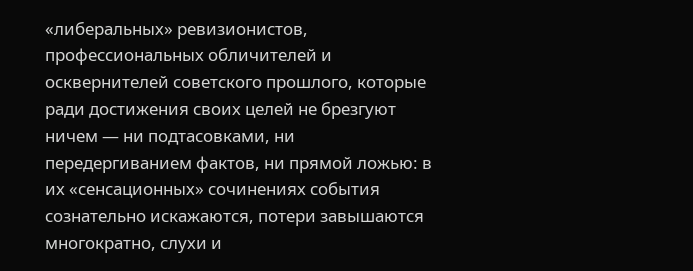«либеральных» ревизионистов, профессиональных обличителей и осквернителей советского прошлого, которые ради достижения своих целей не брезгуют ничем — ни подтасовками, ни передергиванием фактов, ни прямой ложью: в их «сенсационных» сочинениях события сознательно искажаются, потери завышаются многократно, слухи и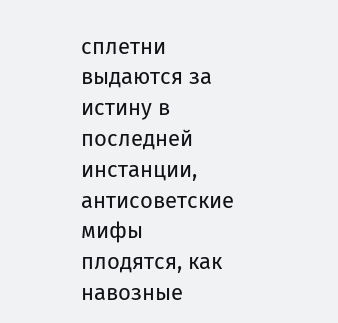сплетни выдаются за истину в последней инстанции, антисоветские мифы плодятся, как навозные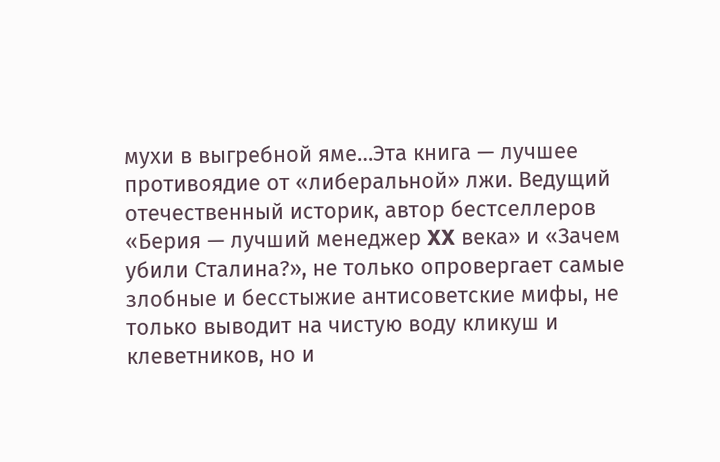мухи в выгребной яме…Эта книга — лучшее противоядие от «либеральной» лжи. Ведущий отечественный историк, автор бестселлеров «Берия — лучший менеджер XX века» и «Зачем убили Сталина?», не только опровергает самые злобные и бесстыжие антисоветские мифы, не только выводит на чистую воду кликуш и клеветников, но и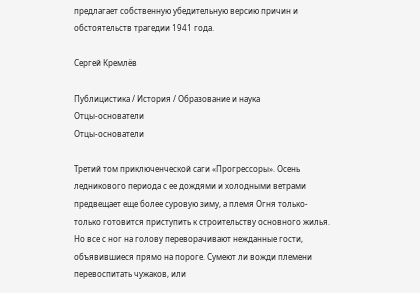предлагает собственную убедительную версию причин и обстоятельств трагедии 1941 года.

Сергей Кремлёв

Публицистика / История / Образование и наука
Отцы-основатели
Отцы-основатели

Третий том приключенческой саги «Прогрессоры». Осень ледникового периода с ее дождями и холодными ветрами предвещает еще более суровую зиму, а племя Огня только-только готовится приступить к строительству основного жилья. Но все с ног на голову переворачивают нежданные гости, объявившиеся прямо на пороге. Сумеют ли вожди племени перевоспитать чужаков, или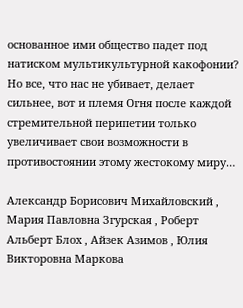основанное ими общество падет под натиском мультикультурной какофонии? Но все, что нас не убивает, делает сильнее, вот и племя Огня после каждой стремительной перипетии только увеличивает свои возможности в противостоянии этому жестокому миру…

Александр Борисович Михайловский , Мария Павловна Згурская , Роберт Альберт Блох , Айзек Азимов , Юлия Викторовна Маркова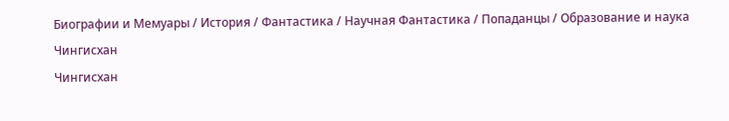Биографии и Мемуары / История / Фантастика / Научная Фантастика / Попаданцы / Образование и наука
Чингисхан
Чингисхан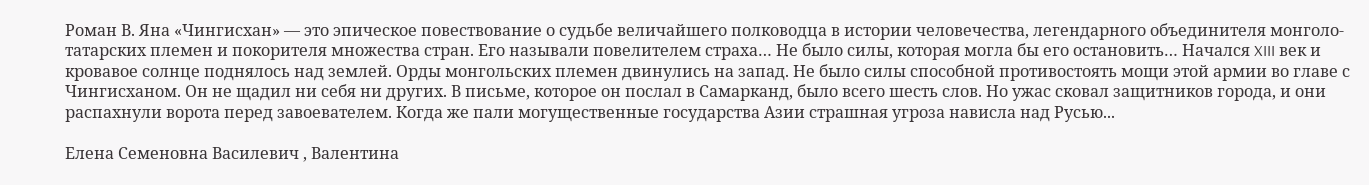Роман В. Яна «Чингисхан» — это эпическое повествование о судьбе величайшего полководца в истории человечества, легендарного объединителя монголо-татарских племен и покорителя множества стран. Его называли повелителем страха… Не было силы, которая могла бы его остановить… Начался XIII век и кровавое солнце поднялось над землей. Орды монгольских племен двинулись на запад. Не было силы способной противостоять мощи этой армии во главе с Чингисханом. Он не щадил ни себя ни других. В письме, которое он послал в Самарканд, было всего шесть слов. Но ужас сковал защитников города, и они распахнули ворота перед завоевателем. Когда же пали могущественные государства Азии страшная угроза нависла над Русью...

Елена Семеновна Василевич , Валентина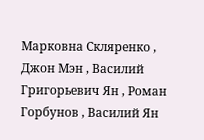Марковна Скляренко , Джон Мэн , Василий Григорьевич Ян , Роман Горбунов , Василий Ян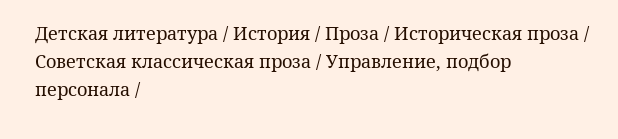Детская литература / История / Проза / Историческая проза / Советская классическая проза / Управление, подбор персонала /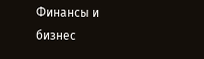Финансы и бизнес